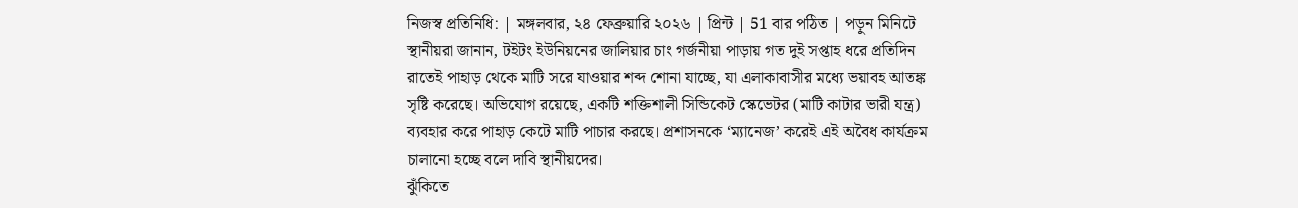নিজস্ব প্রতিনিধি: | মঙ্গলবার, ২৪ ফেব্রুয়ারি ২০২৬ | প্রিন্ট | 51 বার পঠিত | পড়ুন মিনিটে
স্থানীয়রা জানান, টইটং ইউনিয়নের জালিয়ার চাং গর্জনীয়া পাড়ায় গত দুই সপ্তাহ ধরে প্রতিদিন রাতেই পাহাড় থেকে মাটি সরে যাওয়ার শব্দ শোনা যাচ্ছে, যা এলাকাবাসীর মধ্যে ভয়াবহ আতঙ্ক সৃষ্টি করেছে। অভিযোগ রয়েছে, একটি শক্তিশালী সিন্ডিকেট স্কেভেটর (মাটি কাটার ভারী যন্ত্র) ব্যবহার করে পাহাড় কেটে মাটি পাচার করছে। প্রশাসনকে ‘ম্যানেজ’ করেই এই অবৈধ কার্যক্রম চালানো হচ্ছে বলে দাবি স্থানীয়দের।
ঝুঁকিতে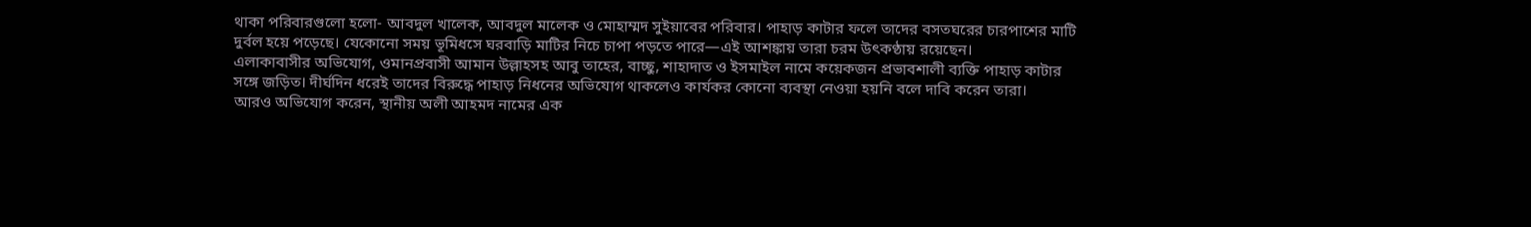থাকা পরিবারগুলো হলো- আবদুল খালেক, আবদুল মালেক ও মোহাম্মদ সুইয়াবের পরিবার। পাহাড় কাটার ফলে তাদের বসতঘরের চারপাশের মাটি দুর্বল হয়ে পড়েছে। যেকোনো সময় ভূমিধসে ঘরবাড়ি মাটির নিচে চাপা পড়তে পারে—এই আশঙ্কায় তারা চরম উৎকণ্ঠায় রয়েছেন।
এলাকাবাসীর অভিযোগ, ওমানপ্রবাসী আমান উল্লাহসহ আবু তাহের, বাচ্ছু, শাহাদাত ও ইসমাইল নামে কয়েকজন প্রভাবশালী ব্যক্তি পাহাড় কাটার সঙ্গে জড়িত। দীর্ঘদিন ধরেই তাদের বিরুদ্ধে পাহাড় নিধনের অভিযোগ থাকলেও কার্যকর কোনো ব্যবস্থা নেওয়া হয়নি বলে দাবি করেন তারা।
আরও অভিযোগ করেন, স্থানীয় অলী আহমদ নামের এক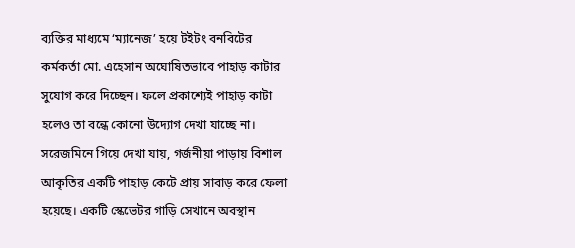ব্যক্তির মাধ্যমে ‘ম্যানেজ’ হয়ে টইটং বনবিটের কর্মকর্তা মো. এহেসান অঘোষিতভাবে পাহাড় কাটার সুযোগ করে দিচ্ছেন। ফলে প্রকাশ্যেই পাহাড় কাটা হলেও তা বন্ধে কোনো উদ্যোগ দেখা যাচ্ছে না।
সরেজমিনে গিয়ে দেখা যায়, গর্জনীয়া পাড়ায় বিশাল আকৃতির একটি পাহাড় কেটে প্রায় সাবাড় করে ফেলা হয়েছে। একটি স্কেভেটর গাড়ি সেখানে অবস্থান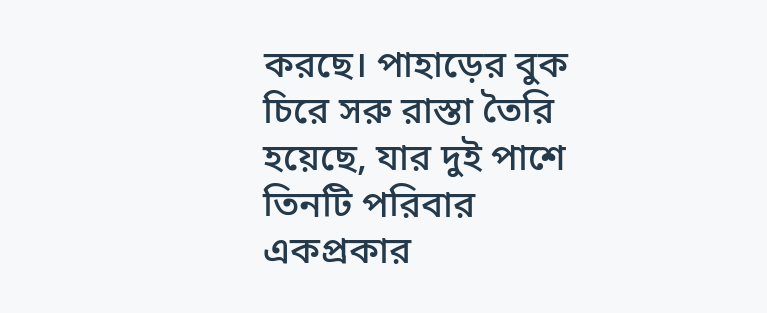করছে। পাহাড়ের বুক চিরে সরু রাস্তা তৈরি হয়েছে, যার দুই পাশে তিনটি পরিবার একপ্রকার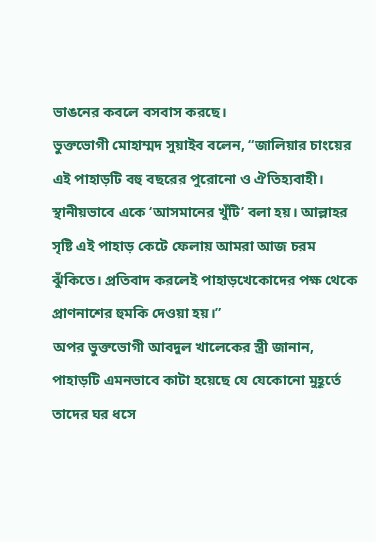ভাঙনের কবলে বসবাস করছে।
ভুক্তভোগী মোহাম্মদ সুয়াইব বলেন, “জালিয়ার চাংয়ের এই পাহাড়টি বহু বছরের পুরোনো ও ঐতিহ্যবাহী। স্থানীয়ভাবে একে ‘আসমানের খুঁটি’ বলা হয়। আল্লাহর সৃষ্টি এই পাহাড় কেটে ফেলায় আমরা আজ চরম ঝুঁকিতে। প্রতিবাদ করলেই পাহাড়খেকোদের পক্ষ থেকে প্রাণনাশের হুমকি দেওয়া হয়।”
অপর ভুক্তভোগী আবদুল খালেকের স্ত্রী জানান, পাহাড়টি এমনভাবে কাটা হয়েছে যে যেকোনো মুহূর্তে তাদের ঘর ধসে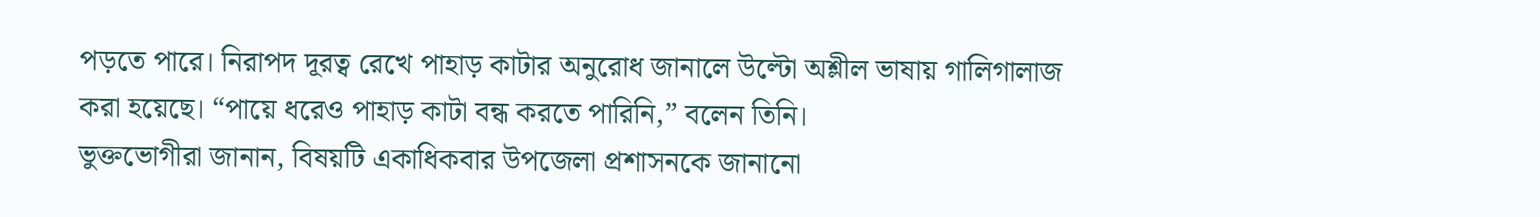পড়তে পারে। নিরাপদ দূরত্ব রেখে পাহাড় কাটার অনুরোধ জানালে উল্টো অশ্লীল ভাষায় গালিগালাজ করা হয়েছে। “পায়ে ধরেও পাহাড় কাটা বন্ধ করতে পারিনি,” বলেন তিনি।
ভুক্তভোগীরা জানান, বিষয়টি একাধিকবার উপজেলা প্রশাসনকে জানানো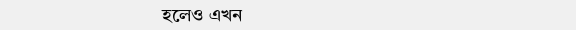হলেও এখন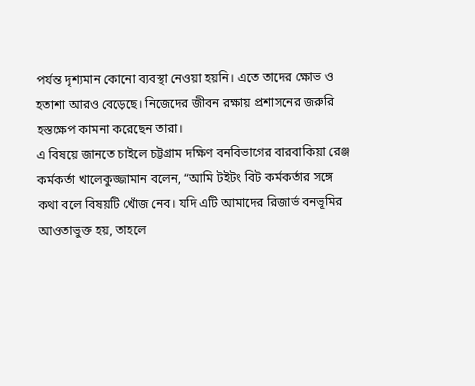পর্যন্ত দৃশ্যমান কোনো ব্যবস্থা নেওয়া হয়নি। এতে তাদের ক্ষোভ ও হতাশা আরও বেড়েছে। নিজেদের জীবন রক্ষায় প্রশাসনের জরুরি হস্তক্ষেপ কামনা করেছেন তারা।
এ বিষয়ে জানতে চাইলে চট্টগ্রাম দক্ষিণ বনবিভাগের বারবাকিয়া রেঞ্জ কর্মকর্তা খালেকুজ্জামান বলেন, “আমি টইটং বিট কর্মকর্তার সঙ্গে কথা বলে বিষয়টি খোঁজ নেব। যদি এটি আমাদের রিজার্ভ বনভূমির আওতাভুক্ত হয়, তাহলে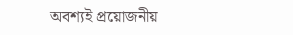অবশ্যই প্রয়োজনীয়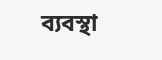ব্যবস্থা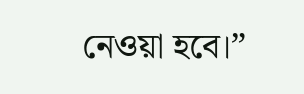নেওয়া হবে।”